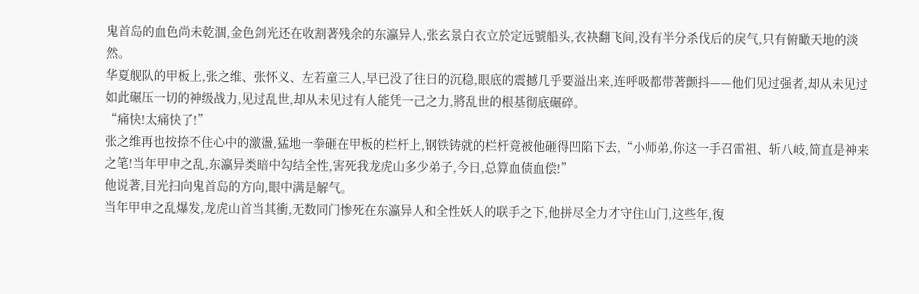鬼首岛的血色尚未乾涸,金色剑光还在收割著残余的东瀛异人,张玄景白衣立於定远號船头,衣袂翻飞间,没有半分杀伐后的戾气,只有俯瞰天地的淡然。
华夏舰队的甲板上,张之维、张怀义、左若童三人,早已没了往日的沉稳,眼底的震撼几乎要溢出来,连呼吸都带著颤抖——他们见过强者,却从未见过如此碾压一切的神级战力,见过乱世,却从未见过有人能凭一己之力,將乱世的根基彻底碾碎。
“痛快!太痛快了!”
张之维再也按捺不住心中的激盪,猛地一拳砸在甲板的栏杆上,钢铁铸就的栏杆竟被他砸得凹陷下去,“小师弟,你这一手召雷祖、斩八岐,简直是神来之笔!当年甲申之乱,东瀛异类暗中勾结全性,害死我龙虎山多少弟子,今日,总算血债血偿!”
他说著,目光扫向鬼首岛的方向,眼中满是解气。
当年甲申之乱爆发,龙虎山首当其衝,无数同门惨死在东瀛异人和全性妖人的联手之下,他拼尽全力才守住山门,这些年,復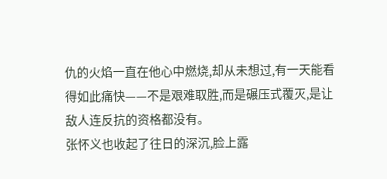仇的火焰一直在他心中燃烧,却从未想过,有一天能看得如此痛快——不是艰难取胜,而是碾压式覆灭,是让敌人连反抗的资格都没有。
张怀义也收起了往日的深沉,脸上露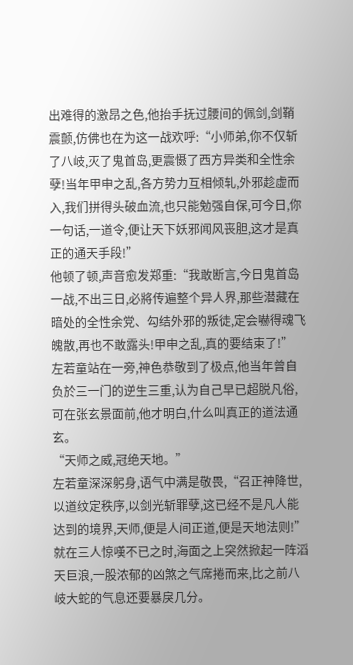出难得的激昂之色,他抬手抚过腰间的佩剑,剑鞘震颤,仿佛也在为这一战欢呼:“小师弟,你不仅斩了八岐,灭了鬼首岛,更震慑了西方异类和全性余孽!当年甲申之乱,各方势力互相倾轧,外邪趁虚而入,我们拼得头破血流,也只能勉强自保,可今日,你一句话,一道令,便让天下妖邪闻风丧胆,这才是真正的通天手段!”
他顿了顿,声音愈发郑重:“我敢断言,今日鬼首岛一战,不出三日,必將传遍整个异人界,那些潜藏在暗处的全性余党、勾结外邪的叛徒,定会嚇得魂飞魄散,再也不敢露头!甲申之乱,真的要结束了!”
左若童站在一旁,神色恭敬到了极点,他当年曾自负於三一门的逆生三重,认为自己早已超脱凡俗,可在张玄景面前,他才明白,什么叫真正的道法通玄。
“天师之威,冠绝天地。”
左若童深深躬身,语气中满是敬畏,“召正神降世,以道纹定秩序,以剑光斩罪孽,这已经不是凡人能达到的境界,天师,便是人间正道,便是天地法则!”
就在三人惊嘆不已之时,海面之上突然掀起一阵滔天巨浪,一股浓郁的凶煞之气席捲而来,比之前八岐大蛇的气息还要暴戾几分。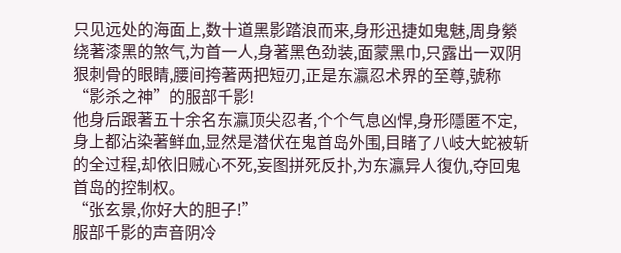只见远处的海面上,数十道黑影踏浪而来,身形迅捷如鬼魅,周身縈绕著漆黑的煞气,为首一人,身著黑色劲装,面蒙黑巾,只露出一双阴狠刺骨的眼睛,腰间挎著两把短刃,正是东瀛忍术界的至尊,號称“影杀之神”的服部千影!
他身后跟著五十余名东瀛顶尖忍者,个个气息凶悍,身形隱匿不定,身上都沾染著鲜血,显然是潜伏在鬼首岛外围,目睹了八岐大蛇被斩的全过程,却依旧贼心不死,妄图拼死反扑,为东瀛异人復仇,夺回鬼首岛的控制权。
“张玄景,你好大的胆子!”
服部千影的声音阴冷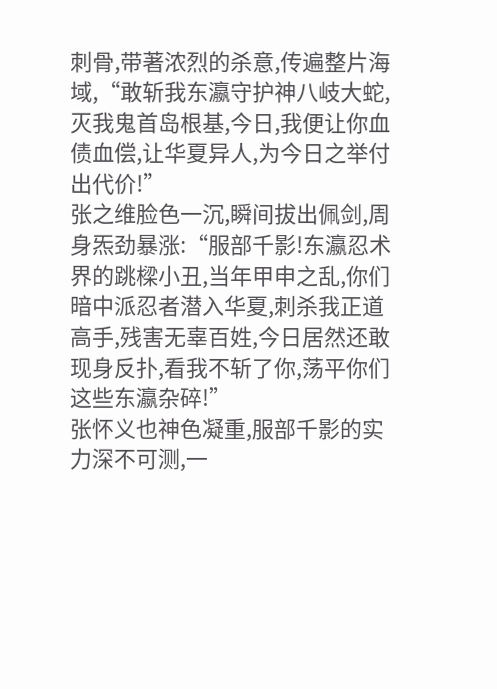刺骨,带著浓烈的杀意,传遍整片海域,“敢斩我东瀛守护神八岐大蛇,灭我鬼首岛根基,今日,我便让你血债血偿,让华夏异人,为今日之举付出代价!”
张之维脸色一沉,瞬间拔出佩剑,周身炁劲暴涨:“服部千影!东瀛忍术界的跳樑小丑,当年甲申之乱,你们暗中派忍者潜入华夏,刺杀我正道高手,残害无辜百姓,今日居然还敢现身反扑,看我不斩了你,荡平你们这些东瀛杂碎!”
张怀义也神色凝重,服部千影的实力深不可测,一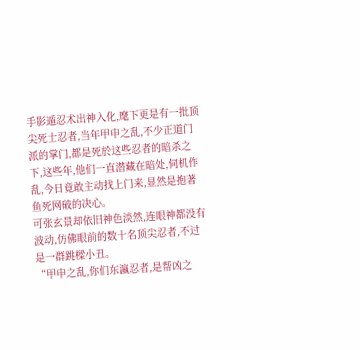手影遁忍术出神入化,麾下更是有一批顶尖死士忍者,当年甲申之乱,不少正道门派的掌门,都是死於这些忍者的暗杀之下,这些年,他们一直潜藏在暗处,伺机作乱,今日竟敢主动找上门来,显然是抱著鱼死网破的决心。
可张玄景却依旧神色淡然,连眼神都没有波动,仿佛眼前的数十名顶尖忍者,不过是一群跳樑小丑。
“甲申之乱,你们东瀛忍者,是帮凶之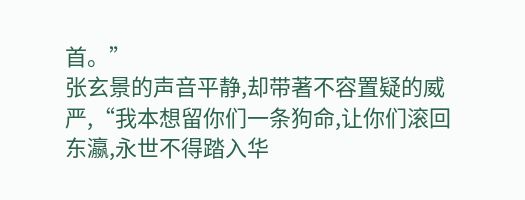首。”
张玄景的声音平静,却带著不容置疑的威严,“我本想留你们一条狗命,让你们滚回东瀛,永世不得踏入华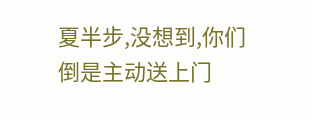夏半步,没想到,你们倒是主动送上门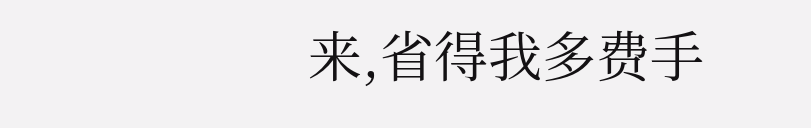来,省得我多费手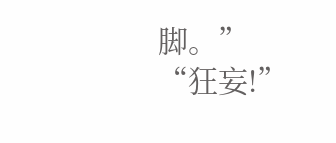脚。”
“狂妄!”